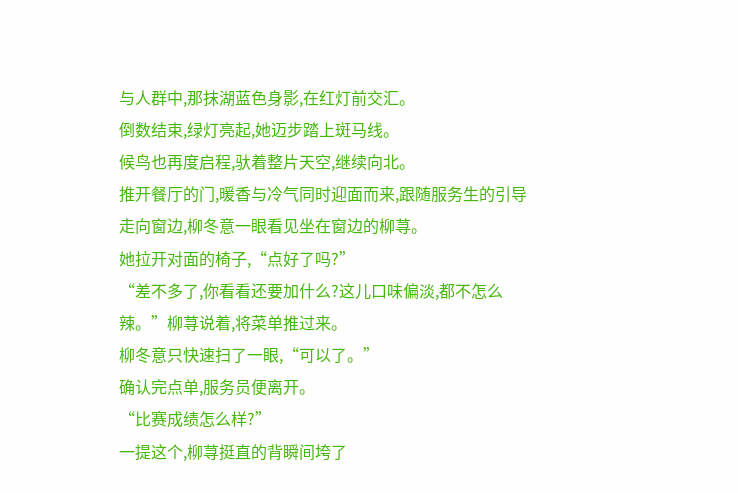与人群中,那抹湖蓝色身影,在红灯前交汇。
倒数结束,绿灯亮起,她迈步踏上斑马线。
候鸟也再度启程,驮着整片天空,继续向北。
推开餐厅的门,暖香与冷气同时迎面而来,跟随服务生的引导走向窗边,柳冬意一眼看见坐在窗边的柳荨。
她拉开对面的椅子,“点好了吗?”
“差不多了,你看看还要加什么?这儿口味偏淡,都不怎么辣。”柳荨说着,将菜单推过来。
柳冬意只快速扫了一眼,“可以了。”
确认完点单,服务员便离开。
“比赛成绩怎么样?”
一提这个,柳荨挺直的背瞬间垮了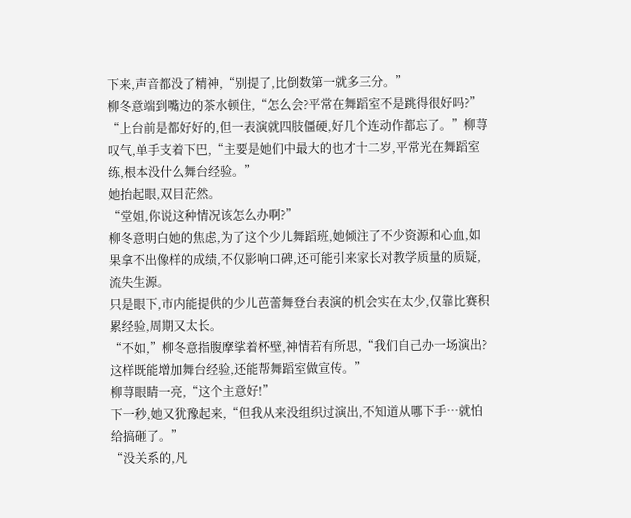下来,声音都没了精神,“别提了,比倒数第一就多三分。”
柳冬意端到嘴边的茶水顿住,“怎么会?平常在舞蹈室不是跳得很好吗?”
“上台前是都好好的,但一表演就四肢僵硬,好几个连动作都忘了。”柳荨叹气,单手支着下巴,“主要是她们中最大的也才十二岁,平常光在舞蹈室练,根本没什么舞台经验。”
她抬起眼,双目茫然。
“堂姐,你说这种情况该怎么办啊?”
柳冬意明白她的焦虑,为了这个少儿舞蹈班,她倾注了不少资源和心血,如果拿不出像样的成绩,不仅影响口碑,还可能引来家长对教学质量的质疑,流失生源。
只是眼下,市内能提供的少儿芭蕾舞登台表演的机会实在太少,仅靠比赛积累经验,周期又太长。
“不如,”柳冬意指腹摩挲着杯壁,神情若有所思,“我们自己办一场演出?这样既能增加舞台经验,还能帮舞蹈室做宣传。”
柳荨眼睛一亮,“这个主意好!”
下一秒,她又犹豫起来,“但我从来没组织过演出,不知道从哪下手…就怕给搞砸了。”
“没关系的,凡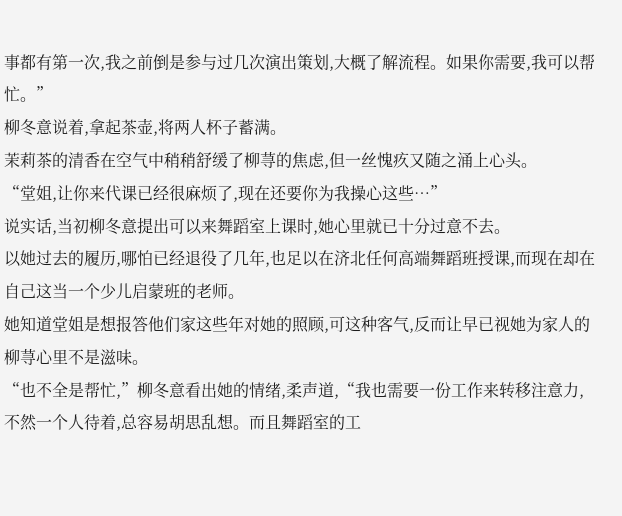事都有第一次,我之前倒是参与过几次演出策划,大概了解流程。如果你需要,我可以帮忙。”
柳冬意说着,拿起茶壶,将两人杯子蓄满。
茉莉茶的清香在空气中稍稍舒缓了柳荨的焦虑,但一丝愧疚又随之涌上心头。
“堂姐,让你来代课已经很麻烦了,现在还要你为我操心这些…”
说实话,当初柳冬意提出可以来舞蹈室上课时,她心里就已十分过意不去。
以她过去的履历,哪怕已经退役了几年,也足以在济北任何高端舞蹈班授课,而现在却在自己这当一个少儿启蒙班的老师。
她知道堂姐是想报答他们家这些年对她的照顾,可这种客气,反而让早已视她为家人的柳荨心里不是滋味。
“也不全是帮忙,”柳冬意看出她的情绪,柔声道,“我也需要一份工作来转移注意力,不然一个人待着,总容易胡思乱想。而且舞蹈室的工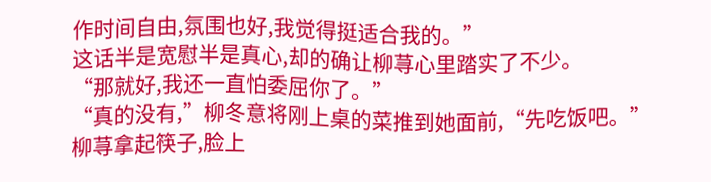作时间自由,氛围也好,我觉得挺适合我的。”
这话半是宽慰半是真心,却的确让柳荨心里踏实了不少。
“那就好,我还一直怕委屈你了。”
“真的没有,”柳冬意将刚上桌的菜推到她面前,“先吃饭吧。”
柳荨拿起筷子,脸上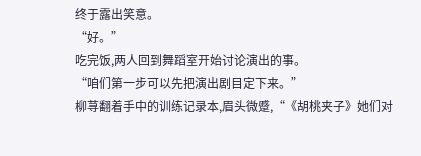终于露出笑意。
“好。”
吃完饭,两人回到舞蹈室开始讨论演出的事。
“咱们第一步可以先把演出剧目定下来。”
柳荨翻着手中的训练记录本,眉头微蹙,“《胡桃夹子》她们对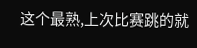这个最熟,上次比赛跳的就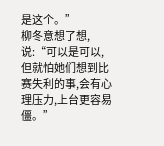是这个。”
柳冬意想了想,说:“可以是可以,但就怕她们想到比赛失利的事,会有心理压力,上台更容易僵。”